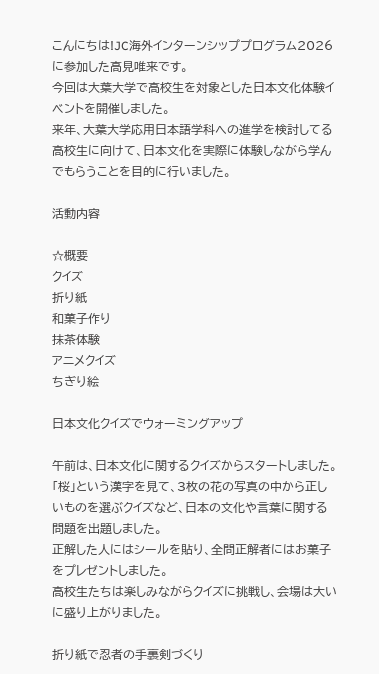こんにちは!JC海外インターンシッププログラム2026に参加した高見唯来です。
今回は大葉大学で高校生を対象とした日本文化体験イベントを開催しました。
来年、大葉大学応用日本語学科への進学を検討してる高校生に向けて、日本文化を実際に体験しながら学んでもらうことを目的に行いました。

活動内容

☆概要
クイズ
折り紙
和菓子作り
抹茶体験
アニメクイズ
ちぎり絵

日本文化クイズでウォーミングアップ

午前は、日本文化に関するクイズからスタートしました。
「桜」という漢字を見て、3枚の花の写真の中から正しいものを選ぶクイズなど、日本の文化や言葉に関する問題を出題しました。
正解した人にはシールを貼り、全問正解者にはお菓子をプレゼントしました。
高校生たちは楽しみながらクイズに挑戦し、会場は大いに盛り上がりました。

折り紙で忍者の手裏剣づくり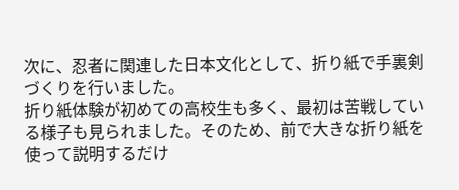次に、忍者に関連した日本文化として、折り紙で手裏剣づくりを行いました。
折り紙体験が初めての高校生も多く、最初は苦戦している様子も見られました。そのため、前で大きな折り紙を使って説明するだけ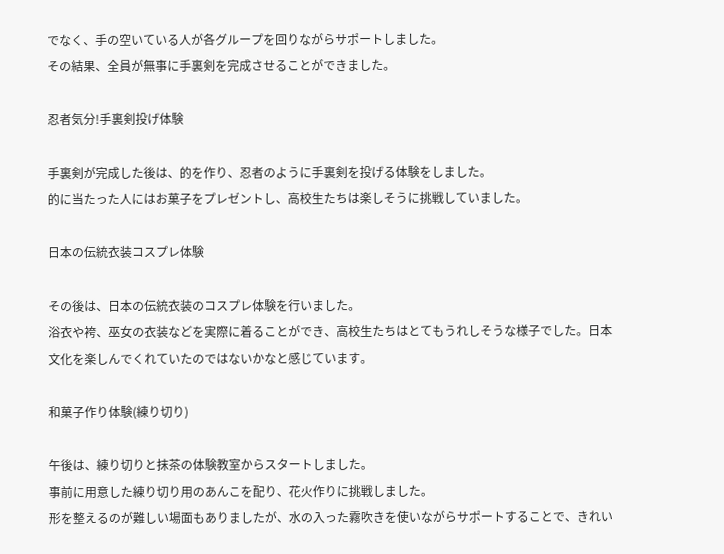でなく、手の空いている人が各グループを回りながらサポートしました。
その結果、全員が無事に手裏剣を完成させることができました。

忍者気分!手裏剣投げ体験

手裏剣が完成した後は、的を作り、忍者のように手裏剣を投げる体験をしました。
的に当たった人にはお菓子をプレゼントし、高校生たちは楽しそうに挑戦していました。

日本の伝統衣装コスプレ体験

その後は、日本の伝統衣装のコスプレ体験を行いました。
浴衣や袴、巫女の衣装などを実際に着ることができ、高校生たちはとてもうれしそうな様子でした。日本文化を楽しんでくれていたのではないかなと感じています。

和菓子作り体験(練り切り)

午後は、練り切りと抹茶の体験教室からスタートしました。
事前に用意した練り切り用のあんこを配り、花火作りに挑戦しました。
形を整えるのが難しい場面もありましたが、水の入った霧吹きを使いながらサポートすることで、きれい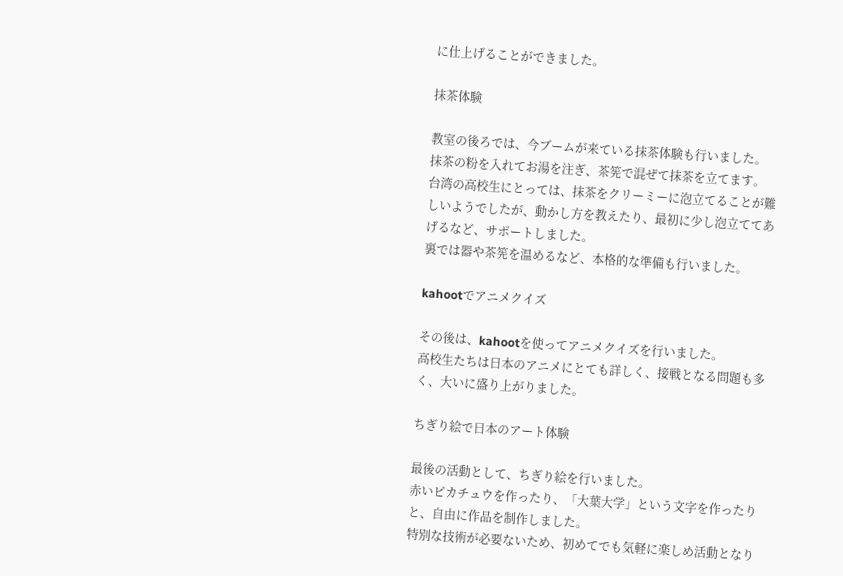に仕上げることができました。

抹茶体験

教室の後ろでは、今ブームが来ている抹茶体験も行いました。
抹茶の粉を入れてお湯を注ぎ、茶筅で混ぜて抹茶を立てます。
台湾の高校生にとっては、抹茶をクリーミーに泡立てることが難しいようでしたが、動かし方を教えたり、最初に少し泡立ててあげるなど、サポートしました。
裏では器や茶筅を温めるなど、本格的な準備も行いました。

kahootでアニメクイズ

その後は、kahootを使ってアニメクイズを行いました。
高校生たちは日本のアニメにとても詳しく、接戦となる問題も多く、大いに盛り上がりました。

ちぎり絵で日本のアート体験

最後の活動として、ちぎり絵を行いました。
赤いピカチュウを作ったり、「大葉大学」という文字を作ったりと、自由に作品を制作しました。
特別な技術が必要ないため、初めてでも気軽に楽しめ活動となり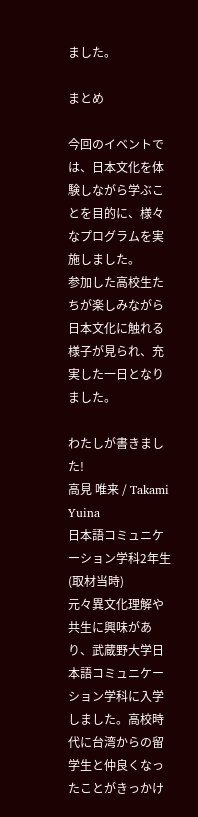ました。

まとめ

今回のイベントでは、日本文化を体験しながら学ぶことを目的に、様々なプログラムを実施しました。
参加した高校生たちが楽しみながら日本文化に触れる様子が見られ、充実した一日となりました。

わたしが書きました!
高見 唯来 / Takami Yuina
日本語コミュニケーション学科2年生(取材当時)
元々異文化理解や共生に興味があり、武蔵野大学日本語コミュニケーション学科に入学しました。高校時代に台湾からの留学生と仲良くなったことがきっかけ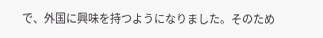で、外国に興味を持つようになりました。そのため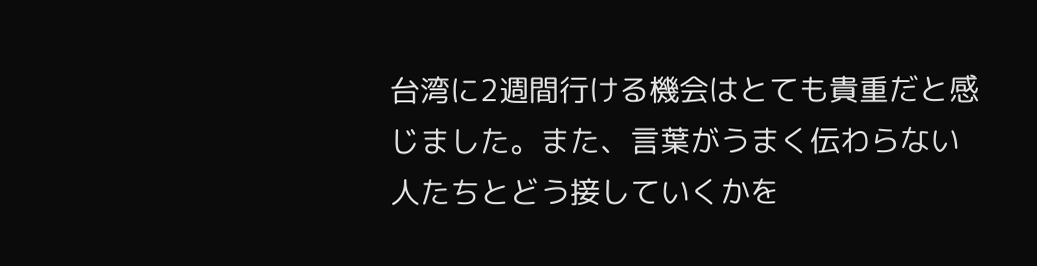台湾に2週間行ける機会はとても貴重だと感じました。また、言葉がうまく伝わらない人たちとどう接していくかを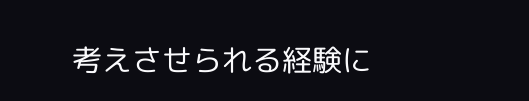考えさせられる経験に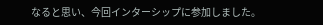なると思い、今回インターシップに参加しました。